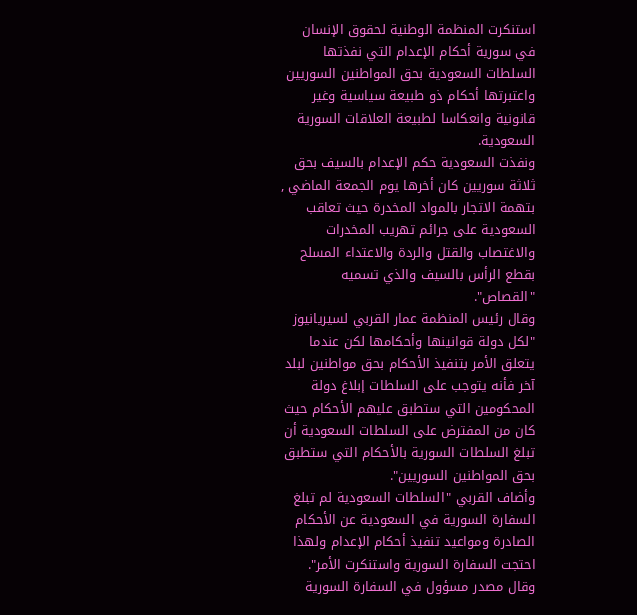استنكرت المنظمة الوطنية لحقوق الإنسان في سورية أحكام الإعدام التي نفذتها السلطات السعودية بحق المواطنين السوريين واعتبرتها أحكام ذو طبيعة سياسية وغير قانونية وانعكاسا لطبيعة العلاقات السورية السعودية.
ونفذت السعودية حكم الإعدام بالسيف بحق ثلاثة سوريين كان أخرها يوم الجمعة الماضي , بتهمة الاتجار بالمواد المخدرة حيث تعاقب السعودية على جرائم تهريب المخدرات والاغتصاب والقتل والردة والاعتداء المسلح بقطع الرأس بالسيف والذي تسميه "القصاص".
وقال رئيس المنظمة عمار القربي لسيريانيوز "لكل دولة قوانينها وأحكامها لكن عندما يتعلق الأمر بتنفيذ الأحكام بحق مواطنين لبلد آخر فأنه يتوجب على السلطات إبلاغ دولة المحكومين التي ستطبق عليهم الأحكام حيث كان من المفترض على السلطات السعودية أن تبلغ السلطات السورية بالأحكام التي ستطبق بحق المواطنين السوريين".
وأضاف القربي "السلطات السعودية لم تبلغ السفارة السورية في السعودية عن الأحكام الصادرة ومواعيد تنفيذ أحكام الإعدام ولهذا احتجت السفارة السورية واستنكرت الأمر".
وقال مصدر مسؤول في السفارة السورية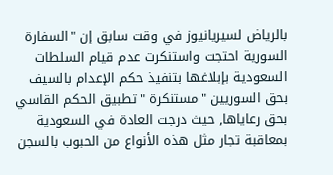بالرياض لسيريانيوز في وقت سابق إن "السفارة السورية احتجت واستنكرت عدم قيام السلطات السعودية بإبلاغها بتنفيذ حكم الإعدام بالسيف بحق السوريين "مستنكرة "تطبيق الحكم القاسي بحق رعاياها, حيث درجت العادة في السعودية بمعاقبة تجار مثل هذه الأنواع من الحبوب بالسجن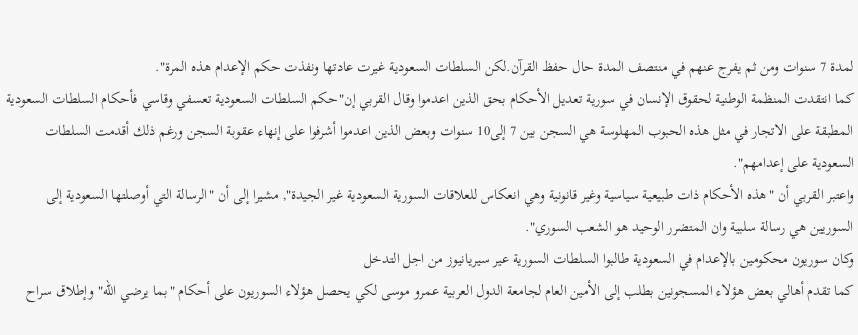لمدة 7 سنوات ومن ثم يفرج عنهم في منتصف المدة حال حفظ القرآن.لكن السلطات السعودية غيرت عادتها ونفذت حكم الإعدام هذه المرة".
كما انتقدت المنظمة الوطنية لحقوق الإنسان في سورية تعديل الأحكام بحق الذين اعدموا وقال القربي إن"حكم السلطات السعودية تعسفي وقاسي فأحكام السلطات السعودية المطبقة على الاتجار في مثل هذه الحبوب المهلوسة هي السجن بين 7 إلى10 سنوات وبعض الذين اعدموا أشرفوا على إنهاء عقوبة السجن ورغم ذلك أقدمت السلطات السعودية على إعدامهم".
واعتبر القربي أن "هذه الأحكام ذات طبيعية سياسية وغير قانونية وهي انعكاس للعلاقات السورية السعودية غير الجيدة", مشيرا إلى أن "الرسالة التي أوصلتها السعودية إلى السوريين هي رسالة سلبية وان المتضرر الوحيد هو الشعب السوري".
وكان سوريون محكومين بالإعدام في السعودية طالبوا السلطات السورية عير سيريانيوز من اجل التدخل
كما تقدم أهالي بعض هؤلاء المسجونين بطلب إلى الأمين العام لجامعة الدول العربية عمرو موسى لكي يحصل هؤلاء السوريون على أحكام "بما يرضي الله" وإطلاق سراح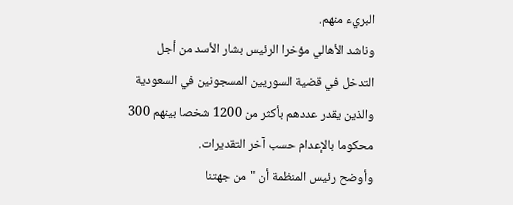البريء منهم.
وناشد الأهالي مؤخرا الرئيس بشار الأسد من أجل التدخل في قضية السوريين المسجونين في السعودية والذين يقدر عددهم بأكثر من 1200 شخصا بينهم 300 محكوما بالإعدام حسب آخر التقديرات.
وأوضح رئيس المنظمة أن "من جهتنا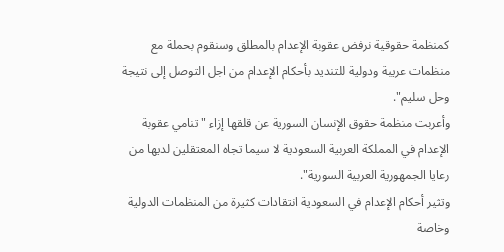كمنظمة حقوقية نرفض عقوبة الإعدام بالمطلق وسنقوم بحملة مع منظمات عريبة ودولية للتنديد بأحكام الإعدام من اجل التوصل إلى نتيجة وحل سليم".
وأعربت منظمة حقوق الإنسان السورية عن قلقها إزاء "تنامي عقوبة الإعدام في المملكة العربية السعودية لا سيما تجاه المعتقلين لديها من رعايا الجمهورية العربية السورية".
وتثير أحكام الإعدام في السعودية انتقادات كثيرة من المنظمات الدولية وخاصة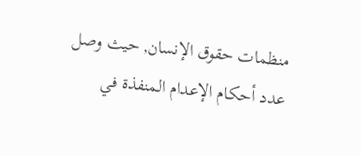منظمات حقوق الإنسان, حيث وصل عدد أحكام الإعدام المنفذة في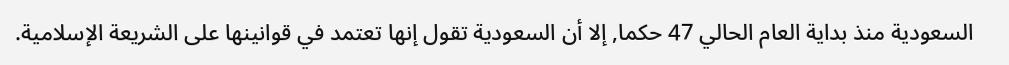السعودية منذ بداية العام الحالي 47 حكما, إلا أن السعودية تقول إنها تعتمد في قوانينها على الشريعة الإسلامية.